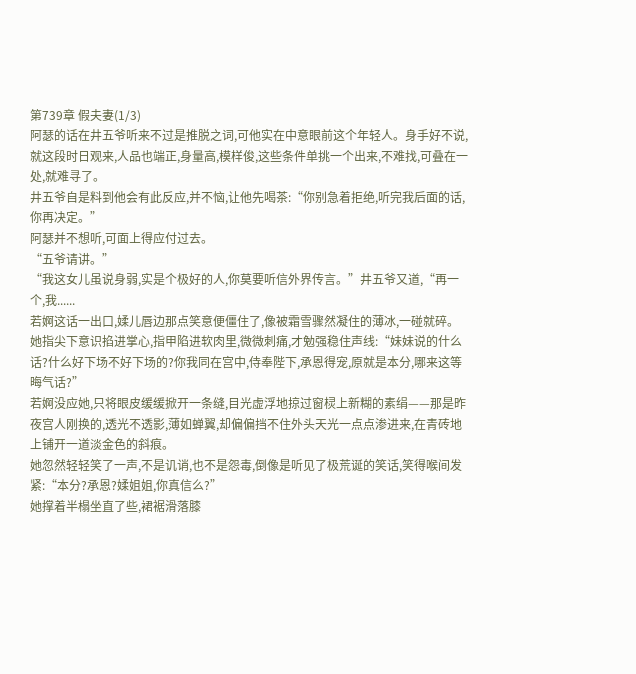第739章 假夫妻(1/3)
阿瑟的话在井五爷听来不过是推脱之词,可他实在中意眼前这个年轻人。身手好不说,就这段时日观来,人品也端正,身量高,模样俊,这些条件单挑一个出来,不难找,可叠在一处,就难寻了。
井五爷自是料到他会有此反应,并不恼,让他先喝茶:“你别急着拒绝,听完我后面的话,你再决定。”
阿瑟并不想听,可面上得应付过去。
“五爷请讲。”
“我这女儿虽说身弱,实是个极好的人,你莫要听信外界传言。”井五爷又道,“再一个,我......
若婀这话一出口,媃儿唇边那点笑意便僵住了,像被霜雪骤然凝住的薄冰,一碰就碎。她指尖下意识掐进掌心,指甲陷进软肉里,微微刺痛,才勉强稳住声线:“妹妹说的什么话?什么好下场不好下场的?你我同在宫中,侍奉陛下,承恩得宠,原就是本分,哪来这等晦气话?”
若婀没应她,只将眼皮缓缓掀开一条缝,目光虚浮地掠过窗棂上新糊的素绢——那是昨夜宫人刚换的,透光不透影,薄如蝉翼,却偏偏挡不住外头天光一点点渗进来,在青砖地上铺开一道淡金色的斜痕。
她忽然轻轻笑了一声,不是讥诮,也不是怨毒,倒像是听见了极荒诞的笑话,笑得喉间发紧:“本分?承恩?媃姐姐,你真信么?”
她撑着半榻坐直了些,裙裾滑落膝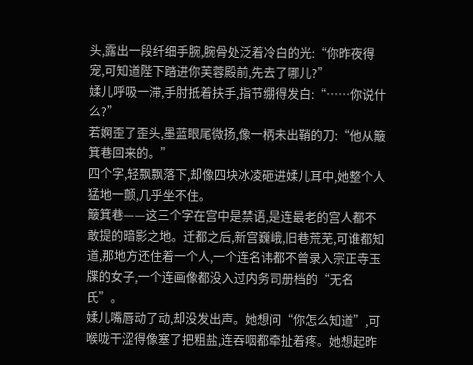头,露出一段纤细手腕,腕骨处泛着冷白的光:“你昨夜得宠,可知道陛下踏进你芙蓉殿前,先去了哪儿?”
媃儿呼吸一滞,手肘抵着扶手,指节绷得发白:“……你说什么?”
若婀歪了歪头,墨蓝眼尾微扬,像一柄未出鞘的刀:“他从簸箕巷回来的。”
四个字,轻飘飘落下,却像四块冰凌砸进媃儿耳中,她整个人猛地一颤,几乎坐不住。
簸箕巷——这三个字在宫中是禁语,是连最老的宫人都不敢提的暗影之地。迁都之后,新宫巍峨,旧巷荒芜,可谁都知道,那地方还住着一个人,一个连名讳都不曾录入宗正寺玉牒的女子,一个连画像都没入过内务司册档的“无名氏”。
媃儿嘴唇动了动,却没发出声。她想问“你怎么知道”,可喉咙干涩得像塞了把粗盐,连吞咽都牵扯着疼。她想起昨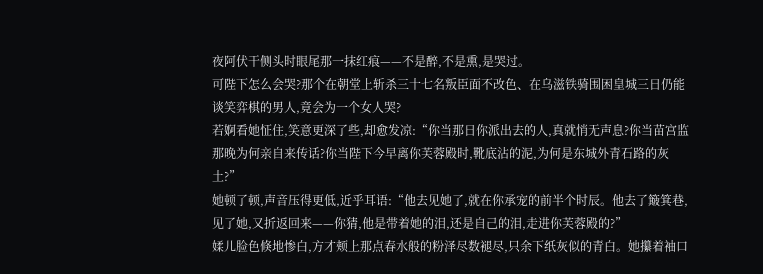夜阿伏干侧头时眼尾那一抹红痕——不是醉,不是熏,是哭过。
可陛下怎么会哭?那个在朝堂上斩杀三十七名叛臣面不改色、在乌滋铁骑围困皇城三日仍能谈笑弈棋的男人,竟会为一个女人哭?
若婀看她怔住,笑意更深了些,却愈发凉:“你当那日你派出去的人,真就悄无声息?你当苗宫监那晚为何亲自来传话?你当陛下今早离你芙蓉殿时,靴底沾的泥,为何是东城外青石路的灰土?”
她顿了顿,声音压得更低,近乎耳语:“他去见她了,就在你承宠的前半个时辰。他去了簸箕巷,见了她,又折返回来——你猜,他是带着她的泪,还是自己的泪,走进你芙蓉殿的?”
媃儿脸色倏地惨白,方才颊上那点春水般的粉泽尽数褪尽,只余下纸灰似的青白。她攥着袖口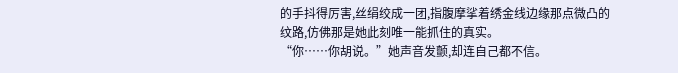的手抖得厉害,丝绢绞成一团,指腹摩挲着绣金线边缘那点微凸的纹路,仿佛那是她此刻唯一能抓住的真实。
“你……你胡说。”她声音发颤,却连自己都不信。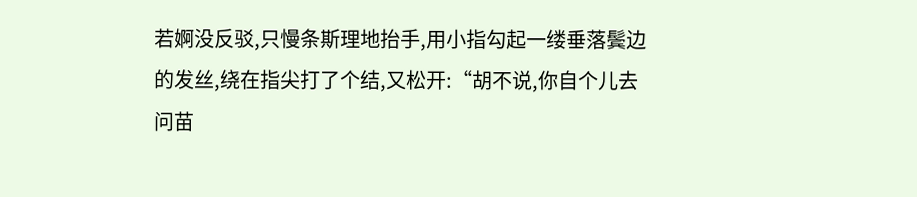若婀没反驳,只慢条斯理地抬手,用小指勾起一缕垂落鬓边的发丝,绕在指尖打了个结,又松开:“胡不说,你自个儿去问苗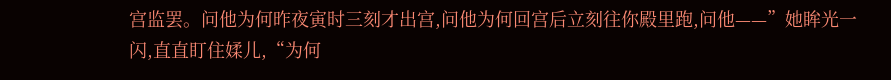宫监罢。问他为何昨夜寅时三刻才出宫,问他为何回宫后立刻往你殿里跑,问他——”她眸光一闪,直直盯住媃儿,“为何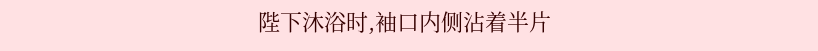陛下沐浴时,袖口内侧沾着半片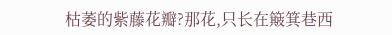枯萎的紫藤花瓣?那花,只长在簸箕巷西